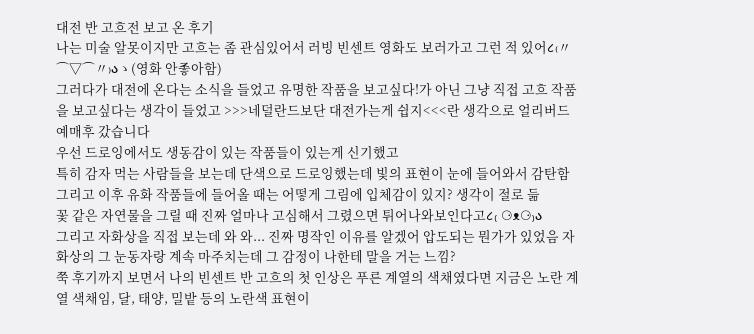대전 반 고흐전 보고 온 후기
나는 미술 알못이지만 고흐는 좀 관심있어서 러빙 빈센트 영화도 보러가고 그런 적 있어૮₍〃⌒▽⌒〃₎აゝ(영화 안좋아함)
그러다가 대전에 온다는 소식을 들었고 유명한 작품을 보고싶다!가 아닌 그냥 직접 고흐 작품을 보고싶다는 생각이 들었고 >>>네덜란드보단 대전가는게 쉽지<<<란 생각으로 얼리버드 예매후 갔습니다
우선 드로잉에서도 생동감이 있는 작품들이 있는게 신기했고
특히 감자 먹는 사람들을 보는데 단색으로 드로잉했는데 빛의 표현이 눈에 들어와서 감탄함
그리고 이후 유화 작품들에 들어올 때는 어떻게 그림에 입체감이 있지? 생각이 절로 듦
꽃 같은 자연물을 그릴 때 진짜 얼마나 고심해서 그렸으면 튀어나와보인다고૮₍ ⚆ᴥ⚆₎ა
그리고 자화상을 직접 보는데 와 와... 진짜 명작인 이유를 알겠어 압도되는 뭔가가 있었음 자화상의 그 눈동자랑 계속 마주치는데 그 감정이 나한테 말을 거는 느낌?
쭉 후기까지 보면서 나의 빈센트 반 고흐의 첫 인상은 푸른 계열의 색채였다면 지금은 노란 계열 색채임, 달, 태양, 밀밭 등의 노란색 표현이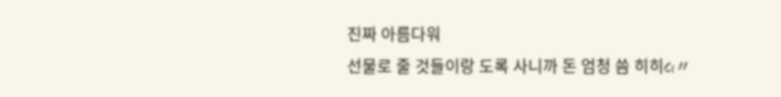진짜 아름다워
선물로 줄 것들이랑 도록 사니까 돈 엄청 씀 히히૮₍〃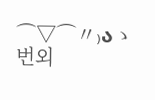⌒▽⌒〃₎აゝ
번외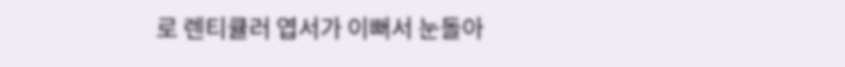로 렌티큘러 엽서가 이뻐서 눈돌아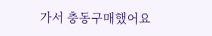가서 충동구매했어요